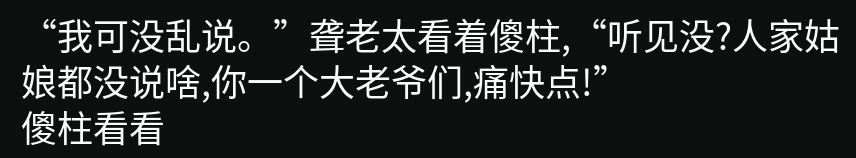“我可没乱说。”聋老太看着傻柱,“听见没?人家姑娘都没说啥,你一个大老爷们,痛快点!”
傻柱看看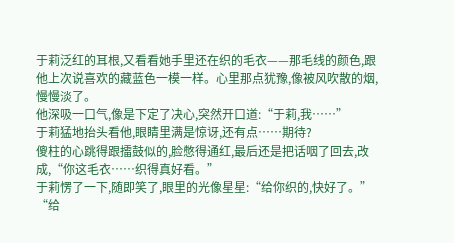于莉泛红的耳根,又看看她手里还在织的毛衣——那毛线的颜色,跟他上次说喜欢的藏蓝色一模一样。心里那点犹豫,像被风吹散的烟,慢慢淡了。
他深吸一口气,像是下定了决心,突然开口道:“于莉,我……”
于莉猛地抬头看他,眼睛里满是惊讶,还有点……期待?
傻柱的心跳得跟擂鼓似的,脸憋得通红,最后还是把话咽了回去,改成,“你这毛衣……织得真好看。”
于莉愣了一下,随即笑了,眼里的光像星星:“给你织的,快好了。”
“给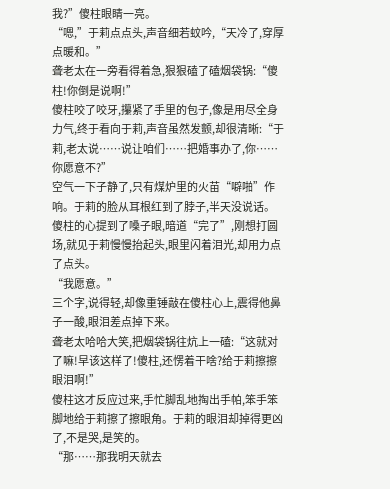我?”傻柱眼睛一亮。
“嗯,”于莉点点头,声音细若蚊吟,“天冷了,穿厚点暖和。”
聋老太在一旁看得着急,狠狠磕了磕烟袋锅:“傻柱!你倒是说啊!”
傻柱咬了咬牙,攥紧了手里的包子,像是用尽全身力气,终于看向于莉,声音虽然发颤,却很清晰:“于莉,老太说……说让咱们……把婚事办了,你……你愿意不?”
空气一下子静了,只有煤炉里的火苗“噼啪”作响。于莉的脸从耳根红到了脖子,半天没说话。傻柱的心提到了嗓子眼,暗道“完了”,刚想打圆场,就见于莉慢慢抬起头,眼里闪着泪光,却用力点了点头。
“我愿意。”
三个字,说得轻,却像重锤敲在傻柱心上,震得他鼻子一酸,眼泪差点掉下来。
聋老太哈哈大笑,把烟袋锅往炕上一磕:“这就对了嘛!早该这样了!傻柱,还愣着干啥?给于莉擦擦眼泪啊!”
傻柱这才反应过来,手忙脚乱地掏出手帕,笨手笨脚地给于莉擦了擦眼角。于莉的眼泪却掉得更凶了,不是哭,是笑的。
“那……那我明天就去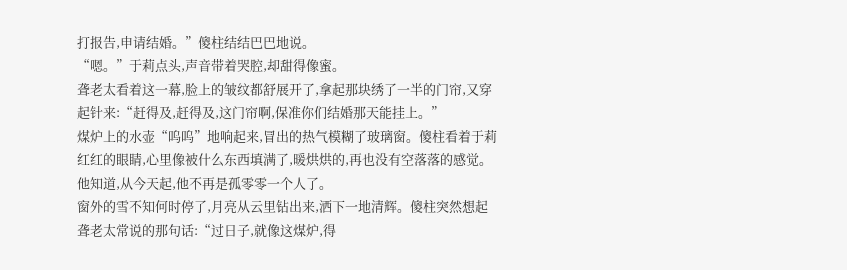打报告,申请结婚。”傻柱结结巴巴地说。
“嗯。”于莉点头,声音带着哭腔,却甜得像蜜。
聋老太看着这一幕,脸上的皱纹都舒展开了,拿起那块绣了一半的门帘,又穿起针来:“赶得及,赶得及,这门帘啊,保准你们结婚那天能挂上。”
煤炉上的水壶“呜呜”地响起来,冒出的热气模糊了玻璃窗。傻柱看着于莉红红的眼睛,心里像被什么东西填满了,暖烘烘的,再也没有空落落的感觉。他知道,从今天起,他不再是孤零零一个人了。
窗外的雪不知何时停了,月亮从云里钻出来,洒下一地清辉。傻柱突然想起聋老太常说的那句话:“过日子,就像这煤炉,得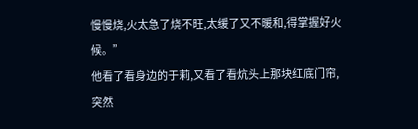慢慢烧,火太急了烧不旺,太缓了又不暖和,得掌握好火候。”
他看了看身边的于莉,又看了看炕头上那块红底门帘,突然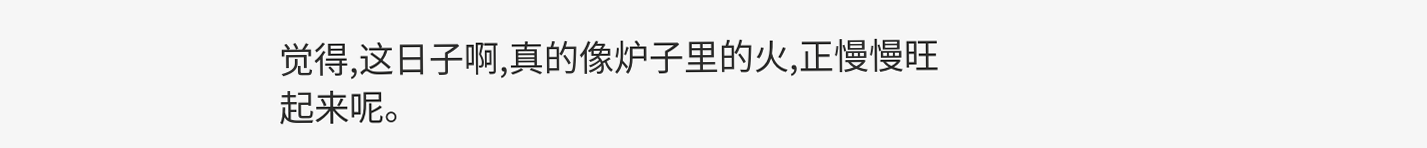觉得,这日子啊,真的像炉子里的火,正慢慢旺起来呢。